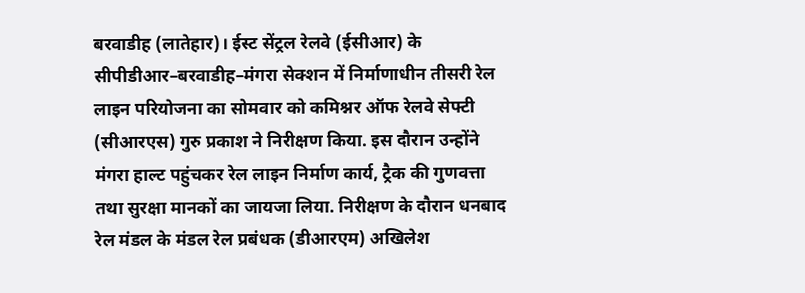बरवाडीह (लातेहार)। ईस्ट सेंट्रल रेलवे (ईसीआर) के सीपीडीआर–बरवाडीह–मंगरा सेक्शन में निर्माणाधीन तीसरी रेल लाइन परियोजना का सोमवार को कमिश्नर ऑफ रेलवे सेफ्टी (सीआरएस) गुरु प्रकाश ने निरीक्षण किया. इस दौरान उन्होंने मंगरा हाल्ट पहुंचकर रेल लाइन निर्माण कार्य, ट्रैक की गुणवत्ता तथा सुरक्षा मानकों का जायजा लिया. निरीक्षण के दौरान धनबाद रेल मंडल के मंडल रेल प्रबंधक (डीआरएम) अखिलेश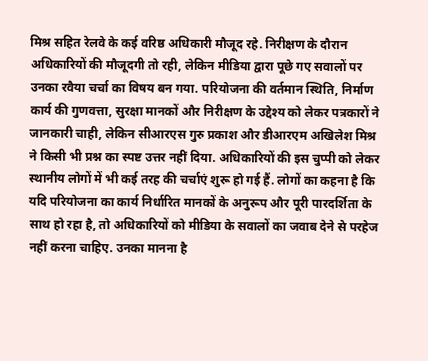मिश्र सहित रेलवे के कई वरिष्ठ अधिकारी मौजूद रहे. निरीक्षण के दौरान अधिकारियों की मौजूदगी तो रही, लेकिन मीडिया द्वारा पूछे गए सवालों पर उनका रवैया चर्चा का विषय बन गया. परियोजना की वर्तमान स्थिति, निर्माण कार्य की गुणवत्ता, सुरक्षा मानकों और निरीक्षण के उद्देश्य को लेकर पत्रकारों ने जानकारी चाही, लेकिन सीआरएस गुरु प्रकाश और डीआरएम अखिलेश मिश्र ने किसी भी प्रश्न का स्पष्ट उत्तर नहीं दिया. अधिकारियों की इस चुप्पी को लेकर स्थानीय लोगों में भी कई तरह की चर्चाएं शुरू हो गई हैं. लोगों का कहना है कि यदि परियोजना का कार्य निर्धारित मानकों के अनुरूप और पूरी पारदर्शिता के साथ हो रहा है, तो अधिकारियों को मीडिया के सवालों का जवाब देने से परहेज नहीं करना चाहिए. उनका मानना है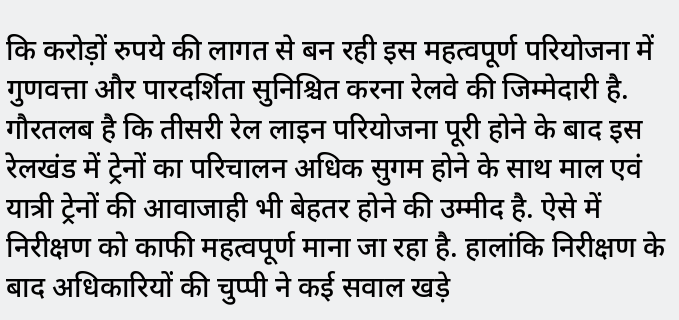कि करोड़ों रुपये की लागत से बन रही इस महत्वपूर्ण परियोजना में गुणवत्ता और पारदर्शिता सुनिश्चित करना रेलवे की जिम्मेदारी है. गौरतलब है कि तीसरी रेल लाइन परियोजना पूरी होने के बाद इस रेलखंड में ट्रेनों का परिचालन अधिक सुगम होने के साथ माल एवं यात्री ट्रेनों की आवाजाही भी बेहतर होने की उम्मीद है. ऐसे में निरीक्षण को काफी महत्वपूर्ण माना जा रहा है. हालांकि निरीक्षण के बाद अधिकारियों की चुप्पी ने कई सवाल खड़े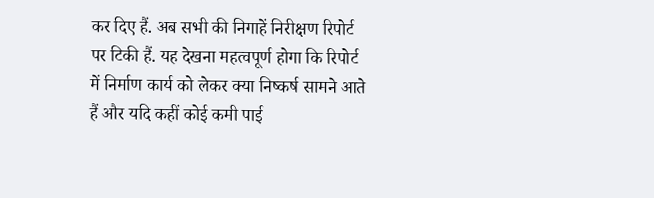कर दिए हैं. अब सभी की निगाहें निरीक्षण रिपोर्ट पर टिकी हैं. यह देखना महत्वपूर्ण होगा कि रिपोर्ट में निर्माण कार्य को लेकर क्या निष्कर्ष सामने आते हैं और यदि कहीं कोई कमी पाई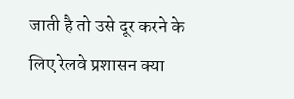जाती है तो उसे दूर करने के लिए रेलवे प्रशासन क्या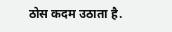ठोस कदम उठाता है.